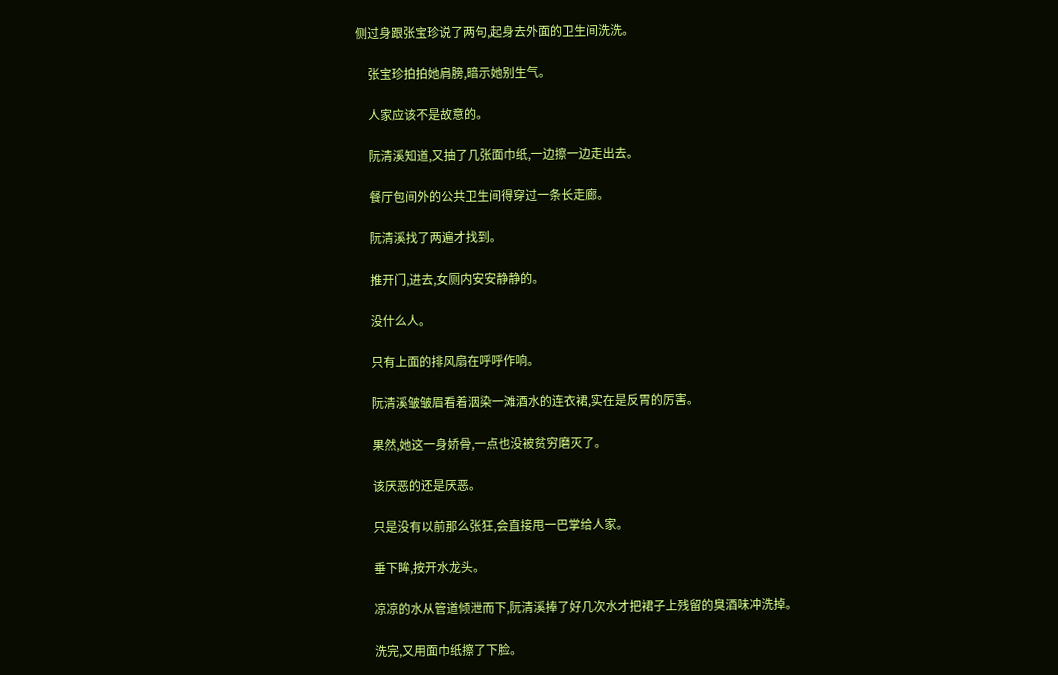侧过身跟张宝珍说了两句,起身去外面的卫生间洗洗。

    张宝珍拍拍她肩膀,暗示她别生气。

    人家应该不是故意的。

    阮清溪知道,又抽了几张面巾纸,一边擦一边走出去。

    餐厅包间外的公共卫生间得穿过一条长走廊。

    阮清溪找了两遍才找到。

    推开门,进去,女厕内安安静静的。

    没什么人。

    只有上面的排风扇在呼呼作响。

    阮清溪皱皱眉看着洇染一滩酒水的连衣裙,实在是反胃的厉害。

    果然,她这一身娇骨,一点也没被贫穷磨灭了。

    该厌恶的还是厌恶。

    只是没有以前那么张狂,会直接甩一巴掌给人家。

    垂下眸,按开水龙头。

    凉凉的水从管道倾泄而下,阮清溪捧了好几次水才把裙子上残留的臭酒味冲洗掉。

    洗完,又用面巾纸擦了下脸。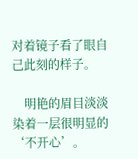对着镜子看了眼自己此刻的样子。

    明艳的眉目淡淡染着一层很明显的‘不开心’。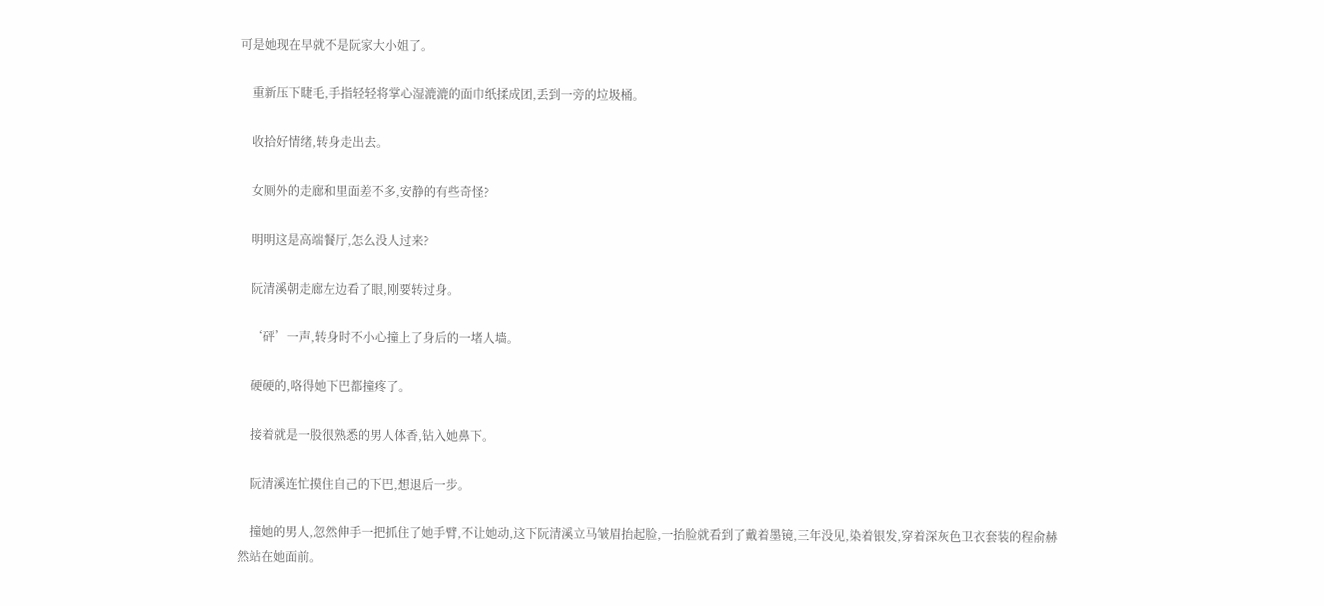可是她现在早就不是阮家大小姐了。

    重新压下睫毛,手指轻轻将掌心湿漉漉的面巾纸揉成团,丢到一旁的垃圾桶。

    收拾好情绪,转身走出去。

    女厕外的走廊和里面差不多,安静的有些奇怪?

    明明这是高端餐厅,怎么没人过来?

    阮清溪朝走廊左边看了眼,刚要转过身。

    ‘砰’一声,转身时不小心撞上了身后的一堵人墙。

    硬硬的,咯得她下巴都撞疼了。

    接着就是一股很熟悉的男人体香,钻入她鼻下。

    阮清溪连忙摸住自己的下巴,想退后一步。

    撞她的男人,忽然伸手一把抓住了她手臂,不让她动,这下阮清溪立马皱眉抬起脸,一抬脸就看到了戴着墨镜,三年没见,染着银发,穿着深灰色卫衣套装的程俞赫然站在她面前。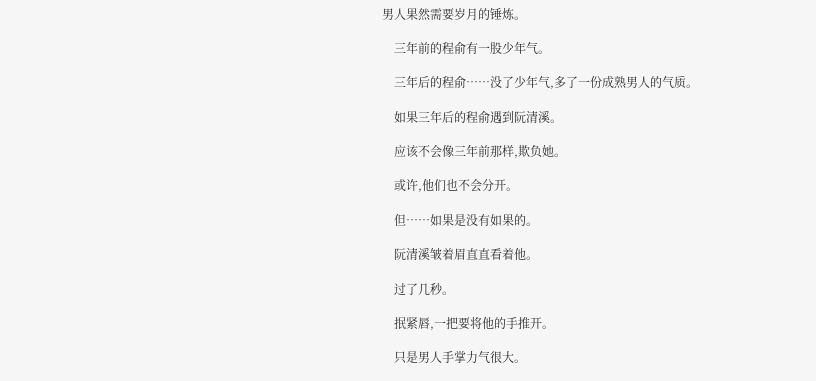男人果然需要岁月的锤炼。

    三年前的程俞有一股少年气。

    三年后的程俞……没了少年气,多了一份成熟男人的气质。

    如果三年后的程俞遇到阮清溪。

    应该不会像三年前那样,欺负她。

    或许,他们也不会分开。

    但……如果是没有如果的。

    阮清溪皱着眉直直看着他。

    过了几秒。

    抿紧唇,一把要将他的手推开。

    只是男人手掌力气很大。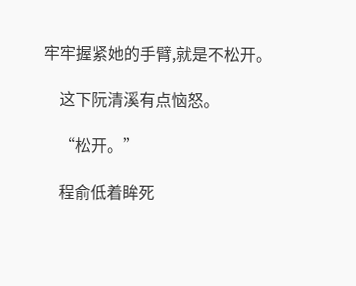牢牢握紧她的手臂,就是不松开。

    这下阮清溪有点恼怒。

    “松开。”

    程俞低着眸死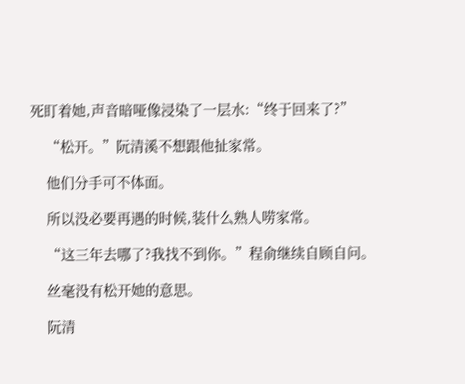死盯着她,声音暗哑像浸染了一层水:“终于回来了?”

    “松开。”阮清溪不想跟他扯家常。

    他们分手可不体面。

    所以没必要再遇的时候,装什么熟人唠家常。

    “这三年去哪了?我找不到你。”程俞继续自顾自问。

    丝毫没有松开她的意思。

    阮清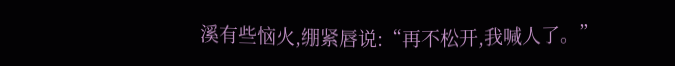溪有些恼火,绷紧唇说:“再不松开,我喊人了。”